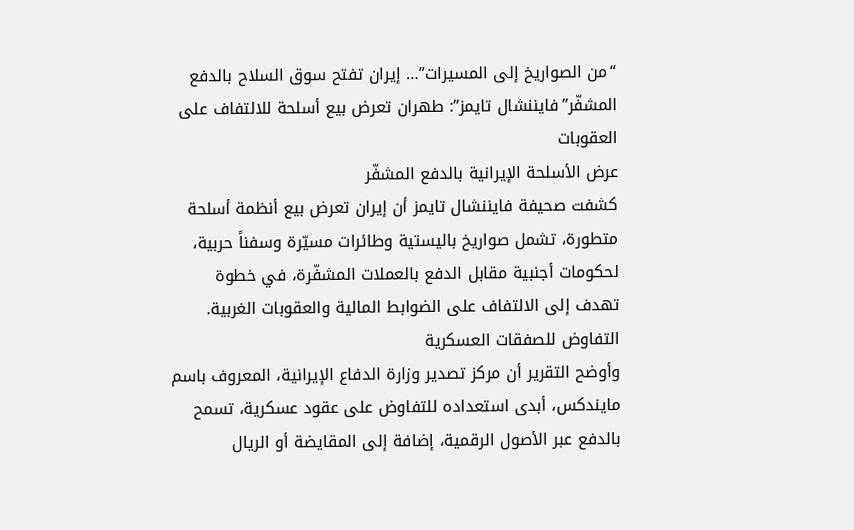“من الصواريخ إلى المسيرات”… إيران تفتح سوق السلاح بالدفع المشفّر”فايننشال تايمز”: طهران تعرض بيع أسلحة للالتفاف على العقوبات
عرض الأسلحة الإيرانية بالدفع المشفّر
كشفت صحيفة فايننشال تايمز أن إيران تعرض بيع أنظمة أسلحة متطورة، تشمل صواريخ باليستية وطائرات مسيّرة وسفناً حربية، لحكومات أجنبية مقابل الدفع بالعملات المشفّرة، في خطوة تهدف إلى الالتفاف على الضوابط المالية والعقوبات الغربية.
التفاوض للصفقات العسكرية
وأوضح التقرير أن مركز تصدير وزارة الدفاع الإيرانية، المعروف باسم مايندكس، أبدى استعداده للتفاوض على عقود عسكرية، تسمح بالدفع عبر الأصول الرقمية، إضافة إلى المقايضة أو الريال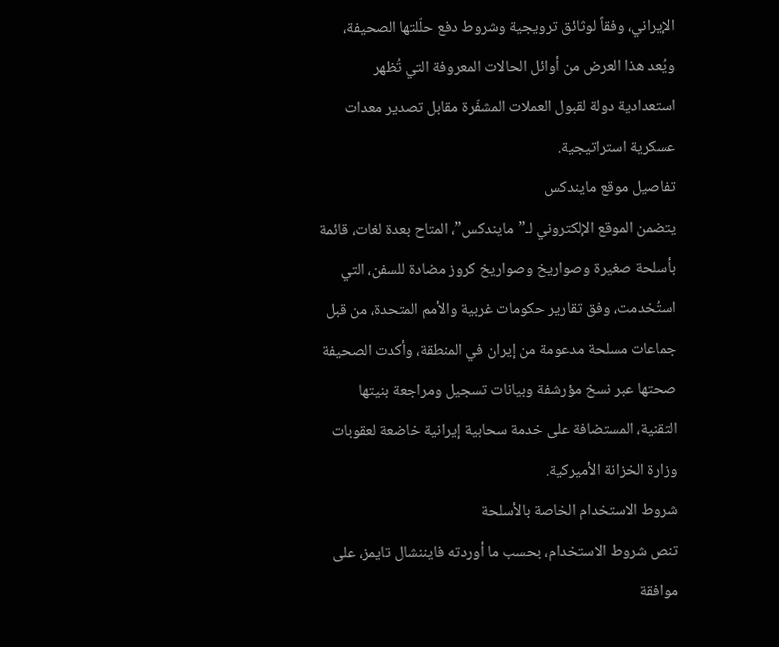الإيراني، وفقاً لوثائق ترويجية وشروط دفع حلّلتها الصحيفة، ويُعد هذا العرض من أوائل الحالات المعروفة التي تُظهر استعدادية دولة لقبول العملات المشفّرة مقابل تصدير معدات عسكرية استراتيجية.
تفاصيل موقع مايندكس
يتضمن الموقع الإلكتروني لـ”مايندكس”، المتاح بعدة لغات، قائمة بأسلحة صغيرة وصواريخ وصواريخ كروز مضادة للسفن، التي استُخدمت، وفق تقارير حكومات غربية والأمم المتحدة، من قبل جماعات مسلحة مدعومة من إيران في المنطقة، وأكدت الصحيفة صحتها عبر نسخ مؤرشفة وبيانات تسجيل ومراجعة بنيتها التقنية، المستضافة على خدمة سحابية إيرانية خاضعة لعقوبات وزارة الخزانة الأميركية.
شروط الاستخدام الخاصة بالأسلحة
تنص شروط الاستخدام، بحسب ما أوردته فايننشال تايمز، على موافقة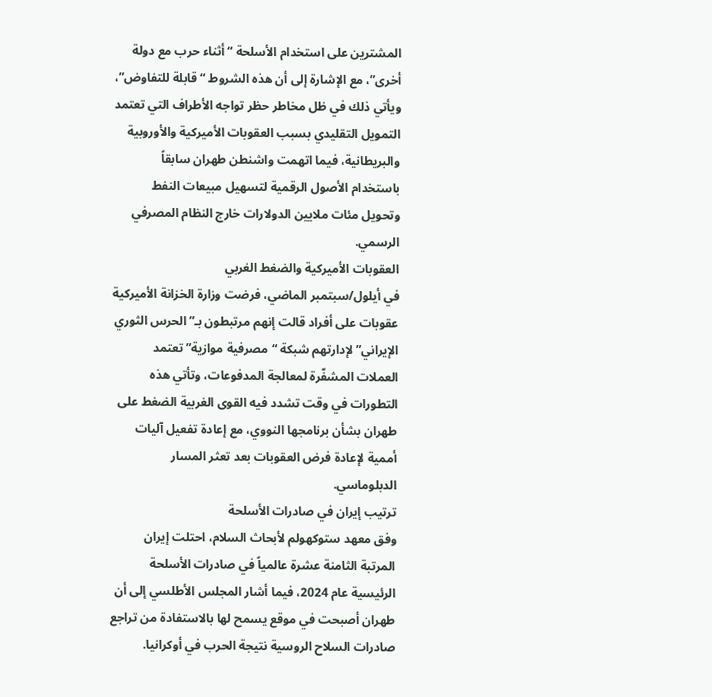المشترين على استخدام الأسلحة “أثناء حرب مع دولة أخرى”، مع الإشارة إلى أن هذه الشروط “قابلة للتفاوض”، ويأتي ذلك في ظل مخاطر حظر تواجه الأطراف التي تعتمد التمويل التقليدي بسبب العقوبات الأميركية والأوروبية والبريطانية، فيما اتهمت واشنطن طهران سابقاً باستخدام الأصول الرقمية لتسهيل مبيعات النفط وتحويل مئات ملايين الدولارات خارج النظام المصرفي الرسمي.
العقوبات الأميركية والضغط الغربي
في أيلول/سبتمبر الماضي، فرضت وزارة الخزانة الأميركية عقوبات على أفراد قالت إنهم مرتبطون بـ”الحرس الثوري الإيراني” لإدارتهم شبكة “مصرفية موازية” تعتمد العملات المشفّرة لمعالجة المدفوعات، وتأتي هذه التطورات في وقت تشدد فيه القوى الغربية الضغط على طهران بشأن برنامجها النووي، مع إعادة تفعيل آليات أممية لإعادة فرض العقوبات بعد تعثر المسار الدبلوماسي.
ترتيب إيران في صادرات الأسلحة
وفق معهد ستوكهولم لأبحاث السلام، احتلت إيران المرتبة الثامنة عشرة عالمياً في صادرات الأسلحة الرئيسية عام 2024، فيما أشار المجلس الأطلسي إلى أن طهران أصبحت في موقع يسمح لها بالاستفادة من تراجع صادرات السلاح الروسية نتيجة الحرب في أوكرانيا.